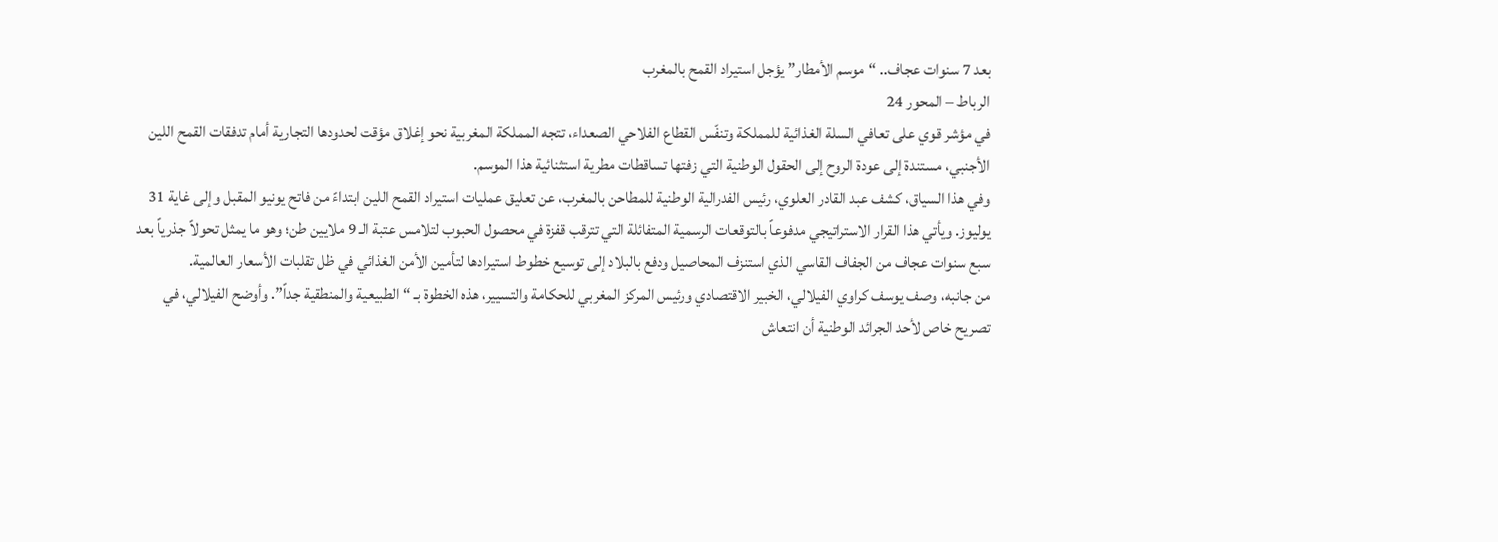بعد 7 سنوات عجاف.. “موسم الأمطار” يؤجل استيراد القمح بالمغرب
الرباط – المحور 24
في مؤشر قوي على تعافي السلة الغذائية للمملكة وتنفّس القطاع الفلاحي الصعداء، تتجه المملكة المغربية نحو إغلاق مؤقت لحدودها التجارية أمام تدفقات القمح اللين الأجنبي، مستندة إلى عودة الروح إلى الحقول الوطنية التي زفتها تساقطات مطرية استثنائية هذا الموسم.
وفي هذا السياق، كشف عبد القادر العلوي، رئيس الفدرالية الوطنية للمطاحن بالمغرب، عن تعليق عمليات استيراد القمح اللين ابتداءً من فاتح يونيو المقبل وإلى غاية 31 يوليوز. ويأتي هذا القرار الاستراتيجي مدفوعاً بالتوقعات الرسمية المتفائلة التي تترقب قفزة في محصول الحبوب لتلامس عتبة الـ 9 ملايين طن؛ وهو ما يمثل تحولاً جذرياً بعد سبع سنوات عجاف من الجفاف القاسي الذي استنزف المحاصيل ودفع بالبلاد إلى توسيع خطوط استيرادها لتأمين الأمن الغذائي في ظل تقلبات الأسعار العالمية.
من جانبه، وصف يوسف كراوي الفيلالي، الخبير الاقتصادي ورئيس المركز المغربي للحكامة والتسيير، هذه الخطوة بـ “الطبيعية والمنطقية جداً”. وأوضح الفيلالي، في تصريح خاص لأحد الجرائد الوطنية أن انتعاش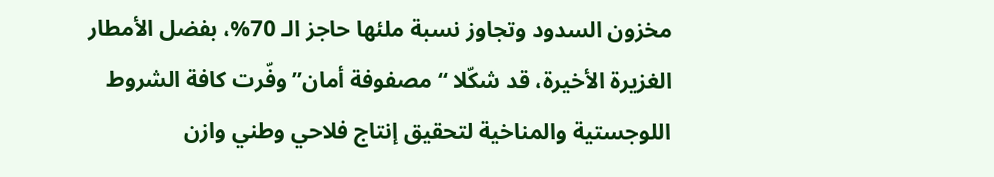مخزون السدود وتجاوز نسبة ملئها حاجز الـ 70%، بفضل الأمطار الغزيرة الأخيرة، قد شكّلا “مصفوفة أمان” وفّرت كافة الشروط اللوجستية والمناخية لتحقيق إنتاج فلاحي وطني وازن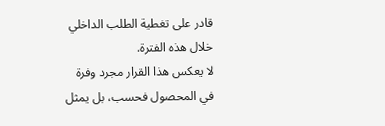قادر على تغطية الطلب الداخلي خلال هذه الفترة.
لا يعكس هذا القرار مجرد وفرة في المحصول فحسب، بل يمثل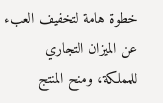خطوة هامة لتخفيف العبء عن الميزان التجاري للمملكة، ومنح المنتج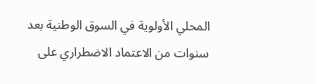المحلي الأولوية في السوق الوطنية بعد سنوات من الاعتماد الاضطراري على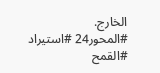الخارج.
#المحور24 #استيراد #القمح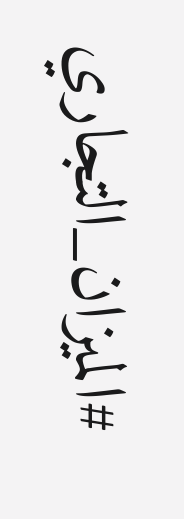#الميزان_التجاري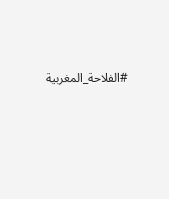#الفلاحة_المغربية